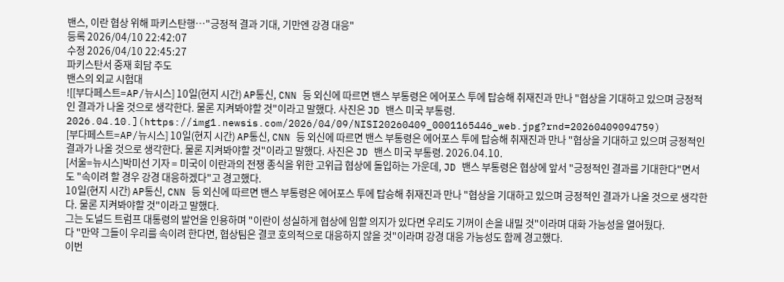밴스, 이란 협상 위해 파키스탄행…"긍정적 결과 기대, 기만엔 강경 대응"
등록 2026/04/10 22:42:07
수정 2026/04/10 22:45:27
파키스탄서 중재 회담 주도
밴스의 외교 시험대
![[부다페스트=AP/뉴시스] 10일(현지 시간) AP통신, CNN 등 외신에 따르면 밴스 부통령은 에어포스 투에 탑승해 취재진과 만나 "협상을 기대하고 있으며 긍정적인 결과가 나올 것으로 생각한다. 물론 지켜봐야할 것"이라고 말했다. 사진은 JD 밴스 미국 부통령. 2026.04.10.](https://img1.newsis.com/2026/04/09/NISI20260409_0001165446_web.jpg?rnd=20260409094759)
[부다페스트=AP/뉴시스] 10일(현지 시간) AP통신, CNN 등 외신에 따르면 밴스 부통령은 에어포스 투에 탑승해 취재진과 만나 "협상을 기대하고 있으며 긍정적인 결과가 나올 것으로 생각한다. 물론 지켜봐야할 것"이라고 말했다. 사진은 JD 밴스 미국 부통령. 2026.04.10.
[서울=뉴시스]박미선 기자 = 미국이 이란과의 전쟁 종식을 위한 고위급 협상에 돌입하는 가운데, JD 밴스 부통령은 협상에 앞서 "긍정적인 결과를 기대한다"면서도 "속이려 할 경우 강경 대응하겠다"고 경고했다.
10일(현지 시간) AP통신, CNN 등 외신에 따르면 밴스 부통령은 에어포스 투에 탑승해 취재진과 만나 "협상을 기대하고 있으며 긍정적인 결과가 나올 것으로 생각한다. 물론 지켜봐야할 것"이라고 말했다.
그는 도널드 트럼프 대통령의 발언을 인용하며 "이란이 성실하게 협상에 임할 의지가 있다면 우리도 기꺼이 손을 내밀 것"이라며 대화 가능성을 열어뒀다.
다 "만약 그들이 우리를 속이려 한다면, 협상팀은 결코 호의적으로 대응하지 않을 것"이라며 강경 대응 가능성도 함께 경고했다.
이번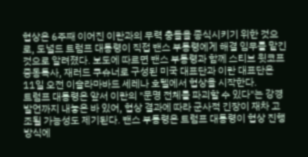협상은 6주째 이어진 이란과의 무력 충돌을 종식시키기 위한 것으로, 도널드 트럼프 대통령이 직접 밴스 부통령에게 해결 임무를 맡긴 것으로 알려졌다. 보도에 따르면 밴스 부통령과 함께 스티브 윗코프 중동특사, 재러드 쿠슈너로 구성된 미국 대표단과 이란 대표단은 11일 오전 이슬라마바드 세레나 호텔에서 협상을 시작한다.
트럼프 대통령은 앞서 이란의 "문명 전체를 파괴할 수 있다"는 강경 발언까지 내놓은 바 있어, 협상 결과에 따라 군사적 긴장이 재차 고조될 가능성도 제기된다. 밴스 부통령은 트럼프 대통령이 협상 진행 방식에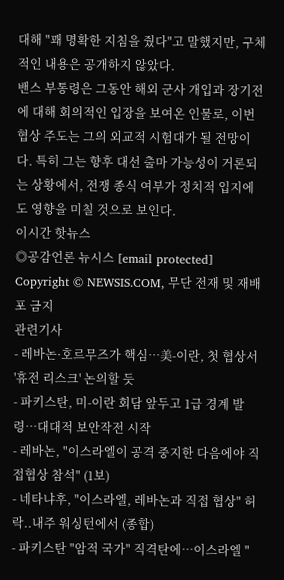대해 "꽤 명확한 지침을 줬다"고 말했지만, 구체적인 내용은 공개하지 않았다.
밴스 부통령은 그동안 해외 군사 개입과 장기전에 대해 회의적인 입장을 보여온 인물로, 이번 협상 주도는 그의 외교적 시험대가 될 전망이다. 특히 그는 향후 대선 출마 가능성이 거론되는 상황에서, 전쟁 종식 여부가 정치적 입지에도 영향을 미칠 것으로 보인다.
이시간 핫뉴스
◎공감언론 뉴시스 [email protected]
Copyright © NEWSIS.COM, 무단 전재 및 재배포 금지
관련기사
- 레바논·호르무즈가 핵심…美-이란, 첫 협상서 '휴전 리스크' 논의할 듯
- 파키스탄, 미-이란 회담 앞두고 1급 경계 발령…대대적 보안작전 시작
- 레바논, "이스라엘이 공격 중지한 다음에야 직접협상 참석" (1보)
- 네타냐후, "이스라엘, 레바논과 직접 협상" 허락..내주 워싱턴에서 (종합)
- 파키스탄 "암적 국가" 직격탄에…이스라엘 "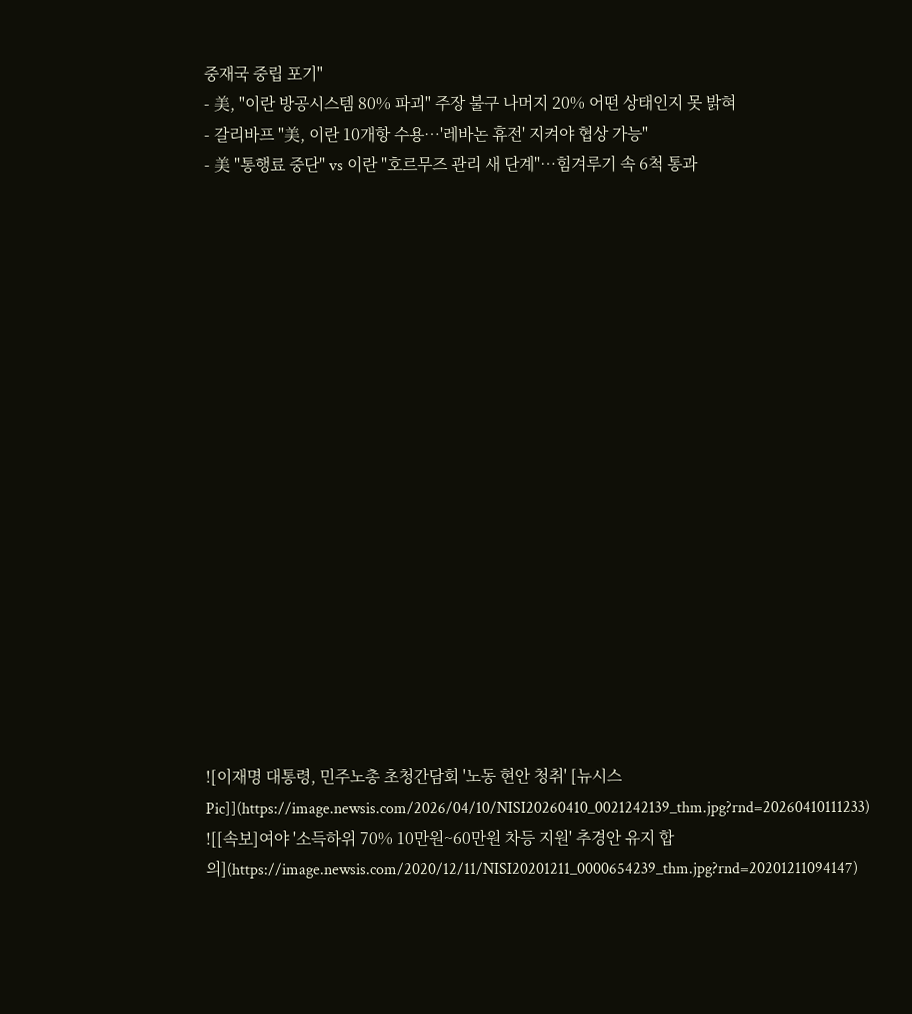중재국 중립 포기"
- 美, "이란 방공시스템 80% 파괴" 주장 불구 나머지 20% 어떤 상태인지 못 밝혀
- 갈리바프 "美, 이란 10개항 수용…'레바논 휴전' 지켜야 협상 가능"
- 美 "통행료 중단" vs 이란 "호르무즈 관리 새 단계"…힘겨루기 속 6척 통과



















![이재명 대통령, 민주노총 초청간담회 '노동 현안 청취' [뉴시스Pic]](https://image.newsis.com/2026/04/10/NISI20260410_0021242139_thm.jpg?rnd=20260410111233)
![[속보]여야 '소득하위 70% 10만원~60만원 차등 지원' 추경안 유지 합의](https://image.newsis.com/2020/12/11/NISI20201211_0000654239_thm.jpg?rnd=20201211094147)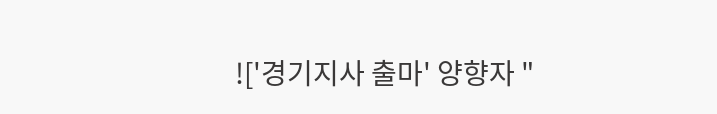!['경기지사 출마' 양향자 "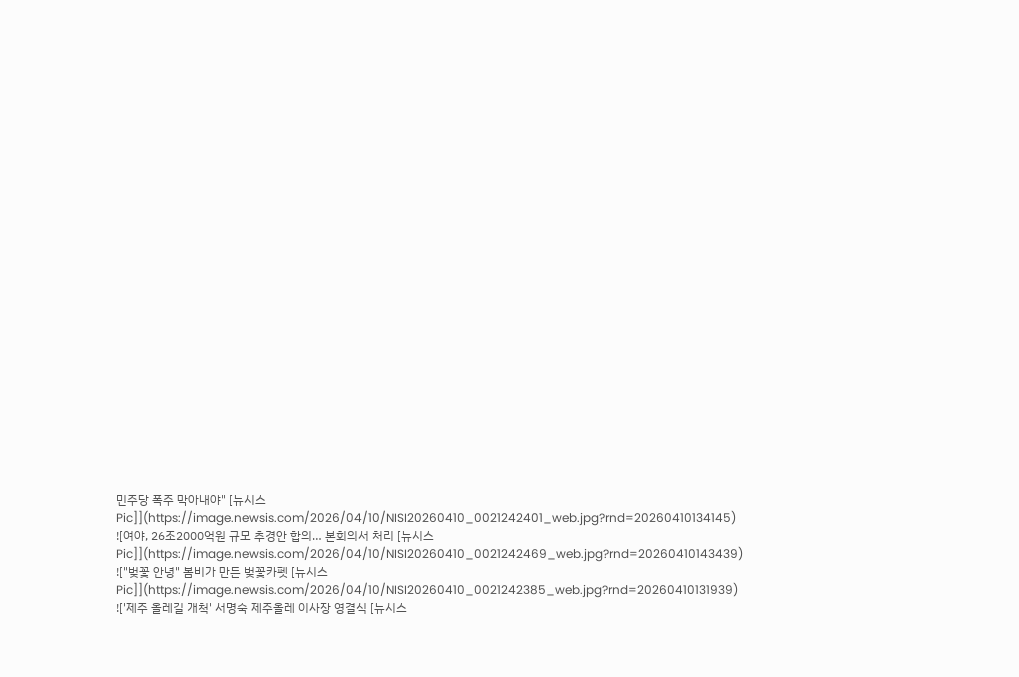민주당 폭주 막아내야" [뉴시스Pic]](https://image.newsis.com/2026/04/10/NISI20260410_0021242401_web.jpg?rnd=20260410134145)
![여야, 26조2000억원 규모 추경안 합의… 본회의서 처리 [뉴시스Pic]](https://image.newsis.com/2026/04/10/NISI20260410_0021242469_web.jpg?rnd=20260410143439)
!["벚꽃 안녕" 봄비가 만든 벚꽃카펫 [뉴시스Pic]](https://image.newsis.com/2026/04/10/NISI20260410_0021242385_web.jpg?rnd=20260410131939)
!['제주 올레길 개척' 서명숙 제주올레 이사장 영결식 [뉴시스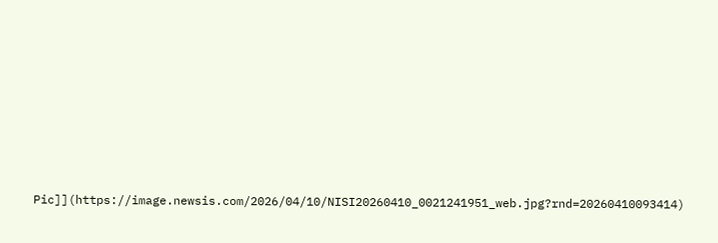Pic]](https://image.newsis.com/2026/04/10/NISI20260410_0021241951_web.jpg?rnd=20260410093414)